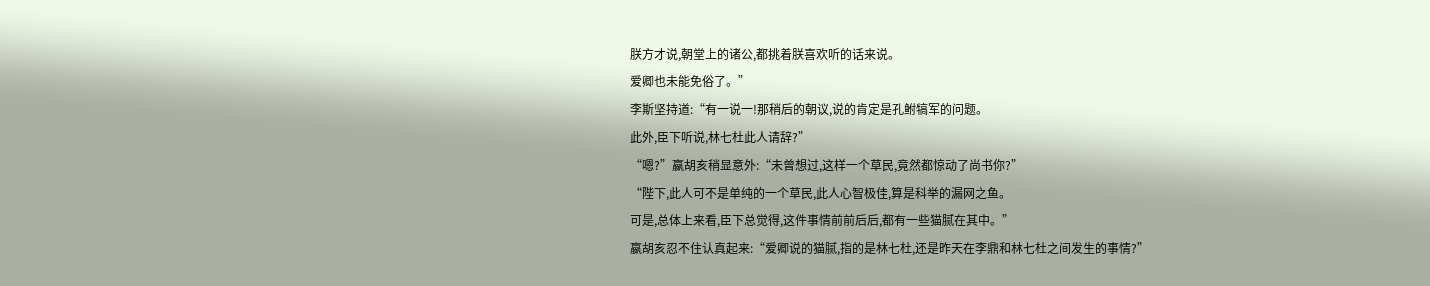朕方才说,朝堂上的诸公,都挑着朕喜欢听的话来说。
爱卿也未能免俗了。”
李斯坚持道:“有一说一!那稍后的朝议,说的肯定是孔鲋犒军的问题。
此外,臣下听说,林七杜此人请辞?”
“嗯?”嬴胡亥稍显意外:“未曾想过,这样一个草民,竟然都惊动了尚书你?”
“陛下,此人可不是单纯的一个草民,此人心智极佳,算是科举的漏网之鱼。
可是,总体上来看,臣下总觉得,这件事情前前后后,都有一些猫腻在其中。”
嬴胡亥忍不住认真起来:“爱卿说的猫腻,指的是林七杜,还是昨天在李鼎和林七杜之间发生的事情?”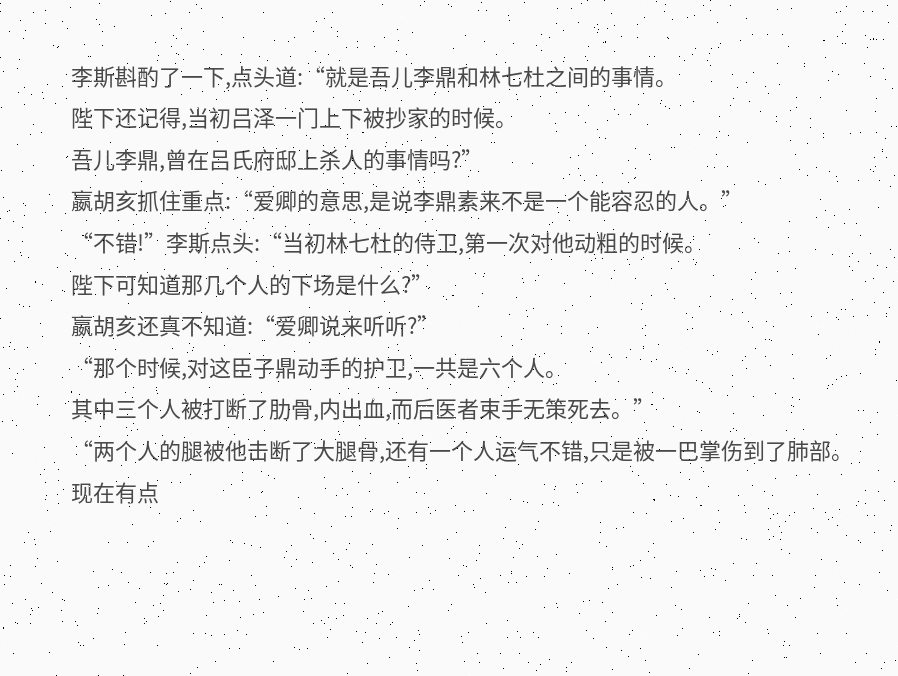李斯斟酌了一下,点头道:“就是吾儿李鼎和林七杜之间的事情。
陛下还记得,当初吕泽一门上下被抄家的时候。
吾儿李鼎,曾在吕氏府邸上杀人的事情吗?”
嬴胡亥抓住重点:“爱卿的意思,是说李鼎素来不是一个能容忍的人。”
“不错!”李斯点头:“当初林七杜的侍卫,第一次对他动粗的时候。
陛下可知道那几个人的下场是什么?”
嬴胡亥还真不知道:“爱卿说来听听?”
“那个时候,对这臣子鼎动手的护卫,一共是六个人。
其中三个人被打断了肋骨,内出血,而后医者束手无策死去。”
“两个人的腿被他击断了大腿骨,还有一个人运气不错,只是被一巴掌伤到了肺部。
现在有点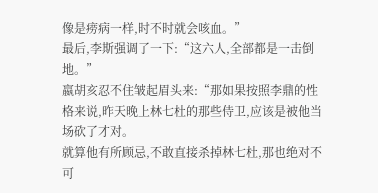像是痨病一样,时不时就会咳血。”
最后,李斯强调了一下:“这六人,全部都是一击倒地。”
嬴胡亥忍不住皱起眉头来:“那如果按照李鼎的性格来说,昨天晚上林七杜的那些侍卫,应该是被他当场砍了才对。
就算他有所顾忌,不敢直接杀掉林七杜,那也绝对不可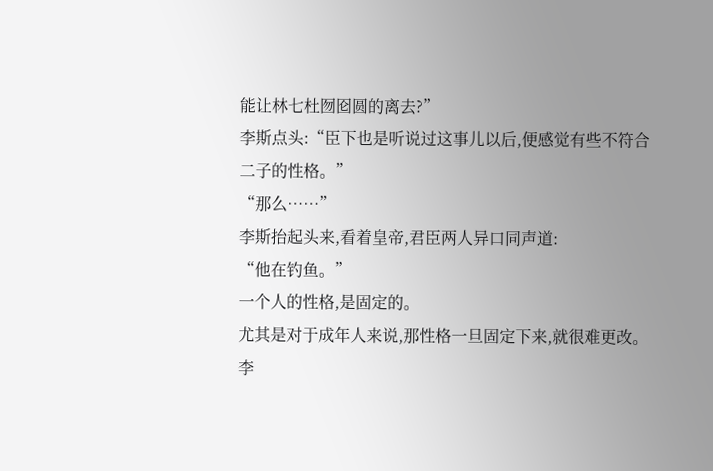能让林七杜囫囵圆的离去?”
李斯点头:“臣下也是听说过这事儿以后,便感觉有些不符合二子的性格。”
“那么……”
李斯抬起头来,看着皇帝,君臣两人异口同声道:
“他在钓鱼。”
一个人的性格,是固定的。
尤其是对于成年人来说,那性格一旦固定下来,就很难更改。
李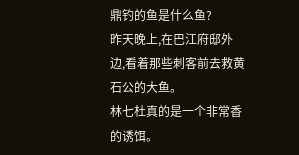鼎钓的鱼是什么鱼?
昨天晚上,在巴江府邸外边,看着那些刺客前去救黄石公的大鱼。
林七杜真的是一个非常香的诱饵。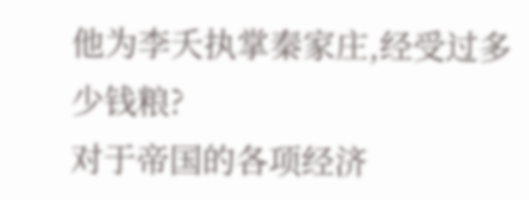他为李夭执掌秦家庄,经受过多少钱粮?
对于帝国的各项经济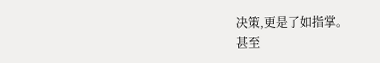决策,更是了如指掌。
甚至